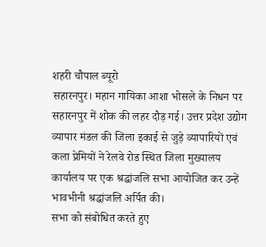शहरी चौपाल ब्यूरो
सहारनपुर। महान गायिका आशा भोसले के निधन पर सहारनपुर में शोक की लहर दौड़ गई। उत्तर प्रदेश उद्योग व्यापार मंडल की जिला इकाई से जुड़े व्यापारियों एवं कला प्रेमियों ने रेलवे रोड स्थित जिला मुख्यालय कार्यालय पर एक श्रद्धांजलि सभा आयोजित कर उन्हें भावभीनी श्रद्धांजलि अर्पित की।
सभा को संबोधित करते हुए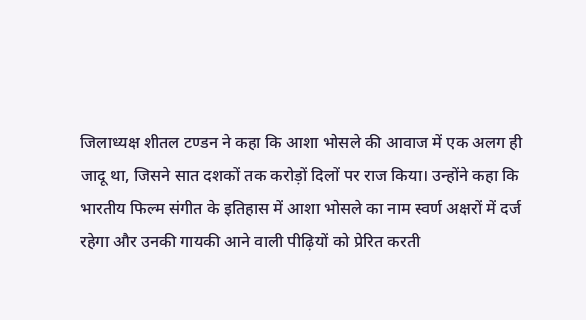जिलाध्यक्ष शीतल टण्डन ने कहा कि आशा भोसले की आवाज में एक अलग ही जादू था, जिसने सात दशकों तक करोड़ों दिलों पर राज किया। उन्होंने कहा कि भारतीय फिल्म संगीत के इतिहास में आशा भोसले का नाम स्वर्ण अक्षरों में दर्ज रहेगा और उनकी गायकी आने वाली पीढ़ियों को प्रेरित करती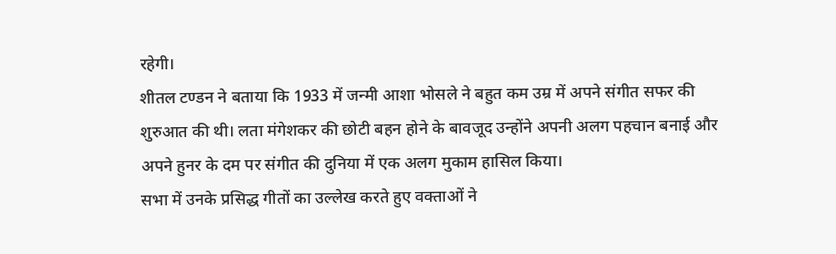रहेगी।
शीतल टण्डन ने बताया कि 1933 में जन्मी आशा भोसले ने बहुत कम उम्र में अपने संगीत सफर की शुरुआत की थी। लता मंगेशकर की छोटी बहन होने के बावजूद उन्होंने अपनी अलग पहचान बनाई और अपने हुनर के दम पर संगीत की दुनिया में एक अलग मुकाम हासिल किया।
सभा में उनके प्रसिद्ध गीतों का उल्लेख करते हुए वक्ताओं ने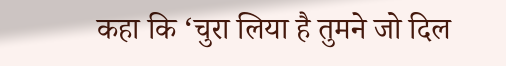कहा कि ‘चुरा लिया है तुमने जो दिल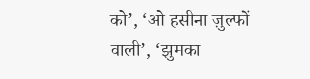को’, ‘ओ हसीना ज़ुल्फों वाली’, ‘झुमका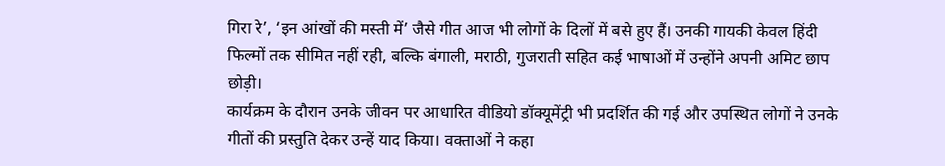गिरा रे’, ‘इन आंखों की मस्ती में’ जैसे गीत आज भी लोगों के दिलों में बसे हुए हैं। उनकी गायकी केवल हिंदी फिल्मों तक सीमित नहीं रही, बल्कि बंगाली, मराठी, गुजराती सहित कई भाषाओं में उन्होंने अपनी अमिट छाप छोड़ी।
कार्यक्रम के दौरान उनके जीवन पर आधारित वीडियो डॉक्यूमेंट्री भी प्रदर्शित की गई और उपस्थित लोगों ने उनके गीतों की प्रस्तुति देकर उन्हें याद किया। वक्ताओं ने कहा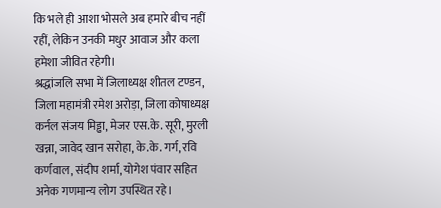कि भले ही आशा भोसले अब हमारे बीच नहीं रहीं, लेकिन उनकी मधुर आवाज और कला हमेशा जीवित रहेगी।
श्रद्धांजलि सभा में जिलाध्यक्ष शीतल टण्डन, जिला महामंत्री रमेश अरोड़ा, जिला कोषाध्यक्ष कर्नल संजय मिड्ढा, मेजर एस.के. सूरी, मुरली खन्ना, जावेद खान सरोहा, के.के. गर्ग, रवि कर्णवाल, संदीप शर्मा, योगेश पंवार सहित अनेक गणमान्य लोग उपस्थित रहे।